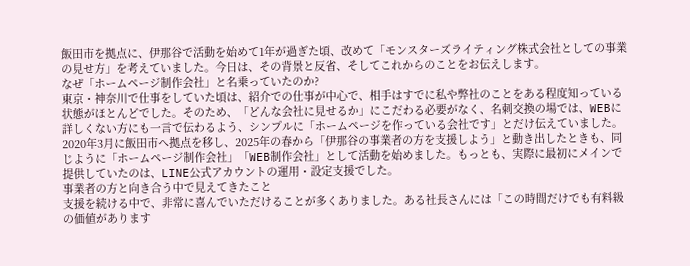飯田市を拠点に、伊那谷で活動を始めて1年が過ぎた頃、改めて「モンスターズライティング株式会社としての事業の見せ方」を考えていました。今日は、その背景と反省、そしてこれからのことをお伝えします。
なぜ「ホームページ制作会社」と名乗っていたのか?
東京・神奈川で仕事をしていた頃は、紹介での仕事が中心で、相手はすでに私や弊社のことをある程度知っている状態がほとんどでした。そのため、「どんな会社に見せるか」にこだわる必要がなく、名刺交換の場では、WEBに詳しくない方にも一言で伝わるよう、シンプルに「ホームページを作っている会社です」とだけ伝えていました。
2020年3月に飯田市へ拠点を移し、2025年の春から「伊那谷の事業者の方を支援しよう」と動き出したときも、同じように「ホームページ制作会社」「WEB制作会社」として活動を始めました。もっとも、実際に最初にメインで提供していたのは、LINE公式アカウントの運用・設定支援でした。
事業者の方と向き合う中で見えてきたこと
支援を続ける中で、非常に喜んでいただけることが多くありました。ある社長さんには「この時間だけでも有料級の価値があります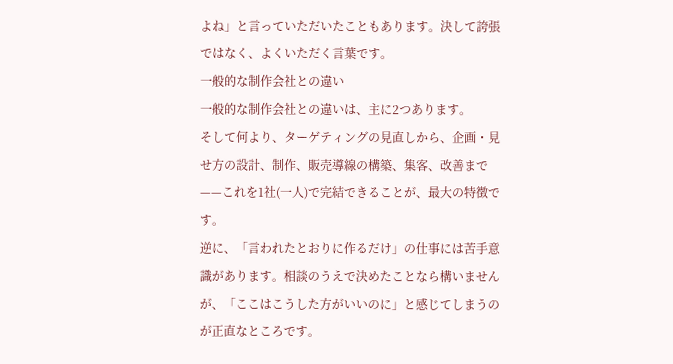よね」と言っていただいたこともあります。決して誇張ではなく、よくいただく言葉です。
一般的な制作会社との違い
一般的な制作会社との違いは、主に2つあります。
そして何より、ターゲティングの見直しから、企画・見せ方の設計、制作、販売導線の構築、集客、改善まで——これを1社(一人)で完結できることが、最大の特徴です。
逆に、「言われたとおりに作るだけ」の仕事には苦手意識があります。相談のうえで決めたことなら構いませんが、「ここはこうした方がいいのに」と感じてしまうのが正直なところです。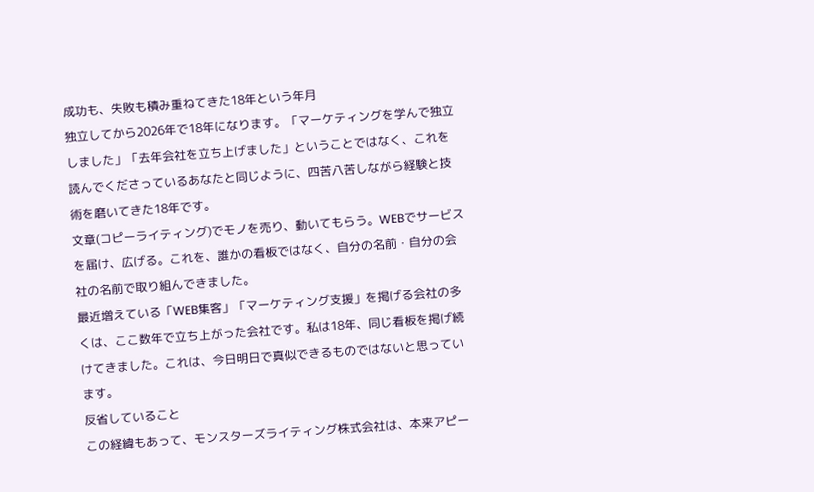成功も、失敗も積み重ねてきた18年という年月
独立してから2026年で18年になります。「マーケティングを学んで独立しました」「去年会社を立ち上げました」ということではなく、これを読んでくださっているあなたと同じように、四苦八苦しながら経験と技術を磨いてきた18年です。
文章(コピーライティング)でモノを売り、動いてもらう。WEBでサービスを届け、広げる。これを、誰かの看板ではなく、自分の名前・自分の会社の名前で取り組んできました。
最近増えている「WEB集客」「マーケティング支援」を掲げる会社の多くは、ここ数年で立ち上がった会社です。私は18年、同じ看板を掲げ続けてきました。これは、今日明日で真似できるものではないと思っています。
反省していること
この経緯もあって、モンスターズライティング株式会社は、本来アピー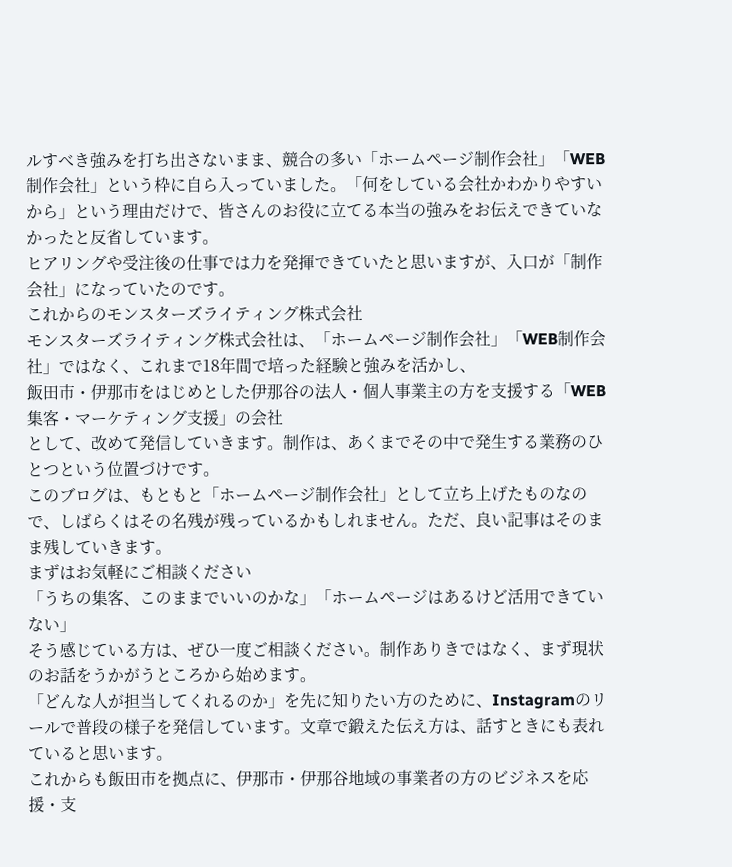ルすべき強みを打ち出さないまま、競合の多い「ホームページ制作会社」「WEB制作会社」という枠に自ら入っていました。「何をしている会社かわかりやすいから」という理由だけで、皆さんのお役に立てる本当の強みをお伝えできていなかったと反省しています。
ヒアリングや受注後の仕事では力を発揮できていたと思いますが、入口が「制作会社」になっていたのです。
これからのモンスターズライティング株式会社
モンスターズライティング株式会社は、「ホームページ制作会社」「WEB制作会社」ではなく、これまで18年間で培った経験と強みを活かし、
飯田市・伊那市をはじめとした伊那谷の法人・個人事業主の方を支援する「WEB集客・マーケティング支援」の会社
として、改めて発信していきます。制作は、あくまでその中で発生する業務のひとつという位置づけです。
このブログは、もともと「ホームページ制作会社」として立ち上げたものなので、しばらくはその名残が残っているかもしれません。ただ、良い記事はそのまま残していきます。
まずはお気軽にご相談ください
「うちの集客、このままでいいのかな」「ホームページはあるけど活用できていない」
そう感じている方は、ぜひ一度ご相談ください。制作ありきではなく、まず現状のお話をうかがうところから始めます。
「どんな人が担当してくれるのか」を先に知りたい方のために、Instagramのリールで普段の様子を発信しています。文章で鍛えた伝え方は、話すときにも表れていると思います。
これからも飯田市を拠点に、伊那市・伊那谷地域の事業者の方のビジネスを応援・支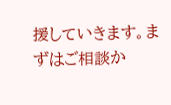援していきます。まずはご相談か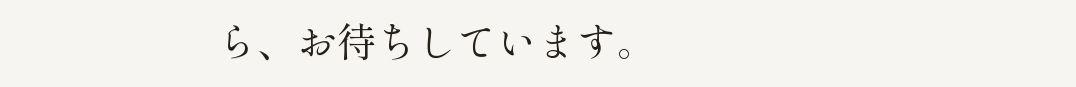ら、お待ちしています。